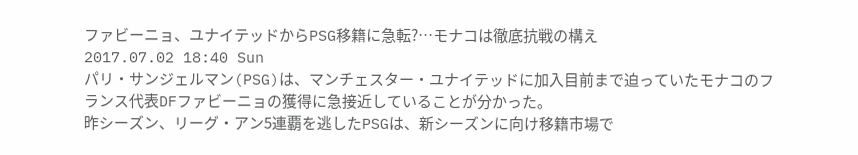ファビーニョ、ユナイテッドからPSG移籍に急転?…モナコは徹底抗戦の構え
2017.07.02 18:40 Sun
パリ・サンジェルマン(PSG)は、マンチェスター・ユナイテッドに加入目前まで迫っていたモナコのフランス代表DFファビーニョの獲得に急接近していることが分かった。
昨シーズン、リーグ・アン5連覇を逃したPSGは、新シーズンに向け移籍市場で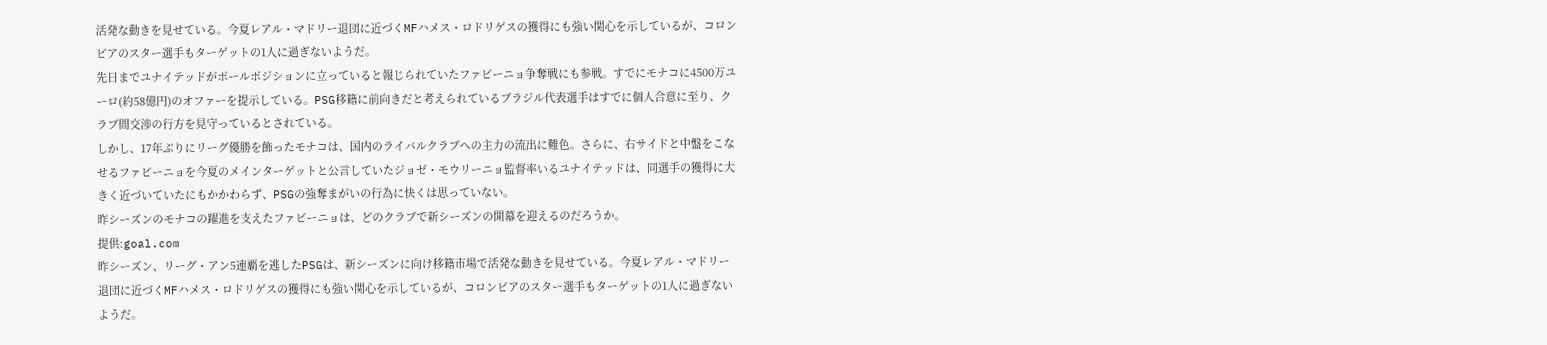活発な動きを見せている。今夏レアル・マドリー退団に近づくMFハメス・ロドリゲスの獲得にも強い関心を示しているが、コロンビアのスター選手もターゲットの1人に過ぎないようだ。
先日までユナイテッドがポールポジションに立っていると報じられていたファビーニョ争奪戦にも参戦。すでにモナコに4500万ユーロ(約58億円)のオファーを提示している。PSG移籍に前向きだと考えられているブラジル代表選手はすでに個人合意に至り、クラブ間交渉の行方を見守っているとされている。
しかし、17年ぶりにリーグ優勝を飾ったモナコは、国内のライバルクラブへの主力の流出に難色。さらに、右サイドと中盤をこなせるファビーニョを今夏のメインターゲットと公言していたジョゼ・モウリーニョ監督率いるユナイテッドは、同選手の獲得に大きく近づいていたにもかかわらず、PSGの強奪まがいの行為に快くは思っていない。
昨シーズンのモナコの躍進を支えたファビーニョは、どのクラブで新シーズンの開幕を迎えるのだろうか。
提供:goal.com
昨シーズン、リーグ・アン5連覇を逃したPSGは、新シーズンに向け移籍市場で活発な動きを見せている。今夏レアル・マドリー退団に近づくMFハメス・ロドリゲスの獲得にも強い関心を示しているが、コロンビアのスター選手もターゲットの1人に過ぎないようだ。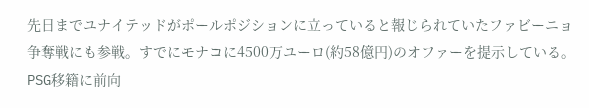先日までユナイテッドがポールポジションに立っていると報じられていたファビーニョ争奪戦にも参戦。すでにモナコに4500万ユーロ(約58億円)のオファーを提示している。PSG移籍に前向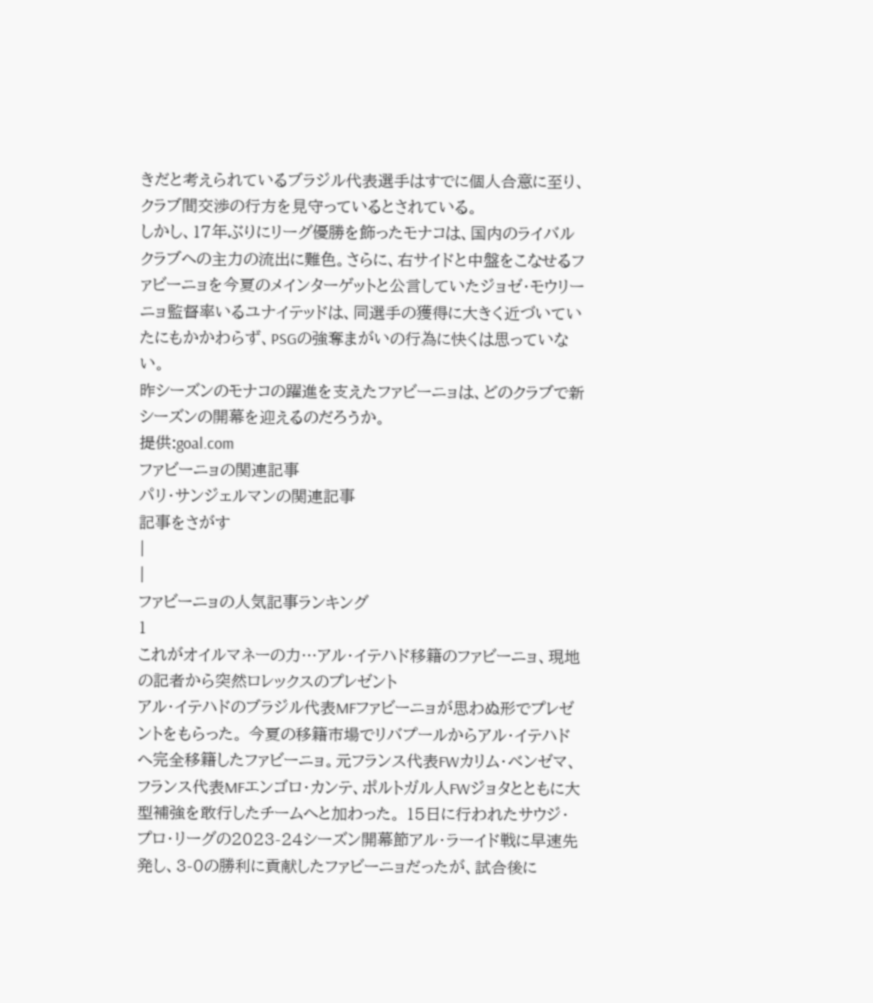きだと考えられているブラジル代表選手はすでに個人合意に至り、クラブ間交渉の行方を見守っているとされている。
しかし、17年ぶりにリーグ優勝を飾ったモナコは、国内のライバルクラブへの主力の流出に難色。さらに、右サイドと中盤をこなせるファビーニョを今夏のメインターゲットと公言していたジョゼ・モウリーニョ監督率いるユナイテッドは、同選手の獲得に大きく近づいていたにもかかわらず、PSGの強奪まがいの行為に快くは思っていない。
昨シーズンのモナコの躍進を支えたファビーニョは、どのクラブで新シーズンの開幕を迎えるのだろうか。
提供:goal.com
ファビーニョの関連記事
パリ・サンジェルマンの関連記事
記事をさがす
|
|
ファビーニョの人気記事ランキング
1
これがオイルマネーの力…アル・イテハド移籍のファビーニョ、現地の記者から突然ロレックスのプレゼント
アル・イテハドのブラジル代表MFファビーニョが思わぬ形でプレゼントをもらった。 今夏の移籍市場でリバプールからアル・イテハドへ完全移籍したファビーニョ。元フランス代表FWカリム・ベンゼマ、フランス代表MFエンゴロ・カンテ、ポルトガル人FWジョタとともに大型補強を敢行したチームへと加わった。 15日に行われたサウジ・プロ・リーグの2023-24シーズン開幕節アル・ラーイド戦に早速先発し、3-0の勝利に貢献したファビーニョだったが、試合後に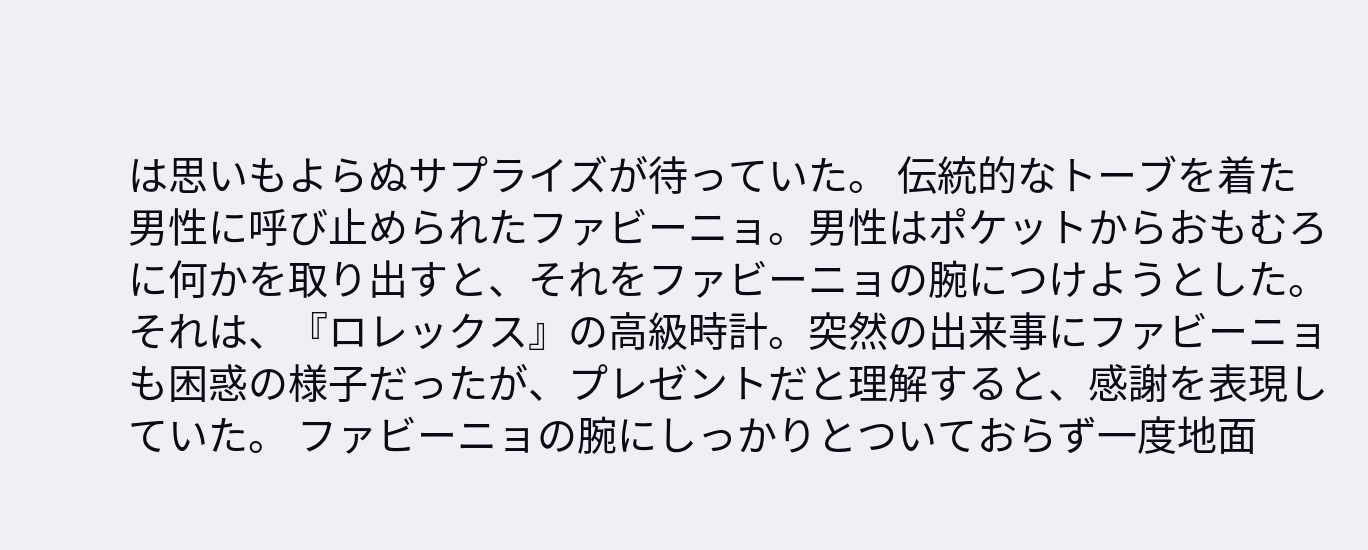は思いもよらぬサプライズが待っていた。 伝統的なトーブを着た男性に呼び止められたファビーニョ。男性はポケットからおもむろに何かを取り出すと、それをファビーニョの腕につけようとした。 それは、『ロレックス』の高級時計。突然の出来事にファビーニョも困惑の様子だったが、プレゼントだと理解すると、感謝を表現していた。 ファビーニョの腕にしっかりとついておらず一度地面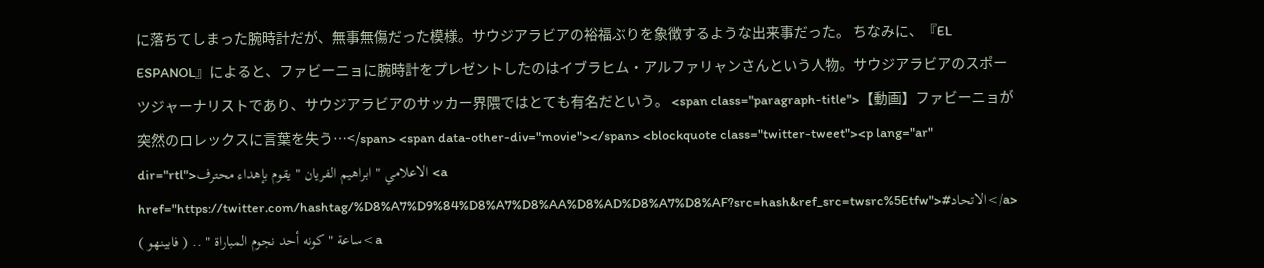に落ちてしまった腕時計だが、無事無傷だった模様。サウジアラビアの裕福ぶりを象徴するような出来事だった。 ちなみに、『EL ESPANOL』によると、ファビーニョに腕時計をプレゼントしたのはイブラヒム・アルファリャンさんという人物。サウジアラビアのスポーツジャーナリストであり、サウジアラビアのサッカー界隈ではとても有名だという。 <span class="paragraph-title">【動画】ファビーニョが突然のロレックスに言葉を失う…</span> <span data-other-div="movie"></span> <blockquote class="twitter-tweet"><p lang="ar" dir="rtl">الاعلامي " ابراهيم الفريان " يقوم بإهداء محترف <a href="https://twitter.com/hashtag/%D8%A7%D9%84%D8%A7%D8%AA%D8%AD%D8%A7%D8%AF?src=hash&ref_src=twsrc%5Etfw">#الاتحاد</a> ( فابينهو ) .. " ساعة " كونه أحد نجوم المباراة<a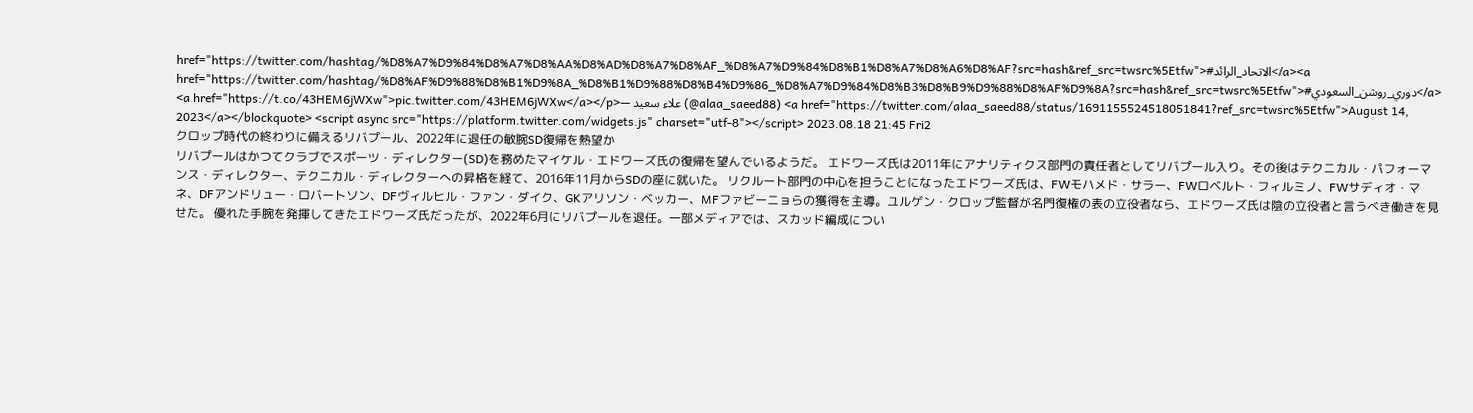href="https://twitter.com/hashtag/%D8%A7%D9%84%D8%A7%D8%AA%D8%AD%D8%A7%D8%AF_%D8%A7%D9%84%D8%B1%D8%A7%D8%A6%D8%AF?src=hash&ref_src=twsrc%5Etfw">#الاتحاد_الرائد</a><a href="https://twitter.com/hashtag/%D8%AF%D9%88%D8%B1%D9%8A_%D8%B1%D9%88%D8%B4%D9%86_%D8%A7%D9%84%D8%B3%D8%B9%D9%88%D8%AF%D9%8A?src=hash&ref_src=twsrc%5Etfw">#دوري_روشن_السعودي</a> <a href="https://t.co/43HEM6jWXw">pic.twitter.com/43HEM6jWXw</a></p>— علاء سعيد (@alaa_saeed88) <a href="https://twitter.com/alaa_saeed88/status/1691155524518051841?ref_src=twsrc%5Etfw">August 14, 2023</a></blockquote> <script async src="https://platform.twitter.com/widgets.js" charset="utf-8"></script> 2023.08.18 21:45 Fri2
クロップ時代の終わりに備えるリバプール、2022年に退任の敏腕SD復帰を熱望か
リバプールはかつてクラブでスポーツ・ディレクター(SD)を務めたマイケル・エドワーズ氏の復帰を望んでいるようだ。 エドワーズ氏は2011年にアナリティクス部門の責任者としてリバプール入り。その後はテクニカル・パフォーマンス・ディレクター、テクニカル・ディレクターへの昇格を経て、2016年11月からSDの座に就いた。 リクルート部門の中心を担うことになったエドワーズ氏は、FWモハメド・サラー、FWロベルト・フィルミノ、FWサディオ・マネ、DFアンドリュー・ロバートソン、DFヴィルヒル・ファン・ダイク、GKアリソン・ベッカー、MFファビーニョらの獲得を主導。ユルゲン・クロップ監督が名門復権の表の立役者なら、エドワーズ氏は陰の立役者と言うべき働きを見せた。 優れた手腕を発揮してきたエドワーズ氏だったが、2022年6月にリバプールを退任。一部メディアでは、スカッド編成につい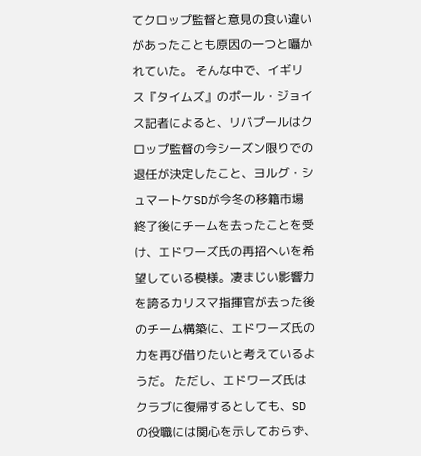てクロップ監督と意見の食い違いがあったことも原因の一つと囁かれていた。 そんな中で、イギリス『タイムズ』のポール・ジョイス記者によると、リバプールはクロップ監督の今シーズン限りでの退任が決定したこと、ヨルグ・シュマートケSDが今冬の移籍市場終了後にチームを去ったことを受け、エドワーズ氏の再招へいを希望している模様。凄まじい影響力を誇るカリスマ指揮官が去った後のチーム構築に、エドワーズ氏の力を再び借りたいと考えているようだ。 ただし、エドワーズ氏はクラブに復帰するとしても、SDの役職には関心を示しておらず、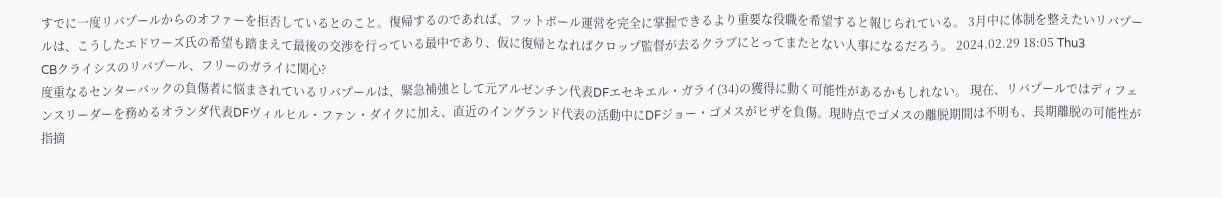すでに一度リバプールからのオファーを拒否しているとのこと。復帰するのであれば、フットボール運営を完全に掌握できるより重要な役職を希望すると報じられている。 3月中に体制を整えたいリバプールは、こうしたエドワーズ氏の希望も踏まえて最後の交渉を行っている最中であり、仮に復帰となればクロップ監督が去るクラブにとってまたとない人事になるだろう。 2024.02.29 18:05 Thu3
CBクライシスのリバプール、フリーのガライに関心?
度重なるセンターバックの負傷者に悩まされているリバプールは、緊急補強として元アルゼンチン代表DFエセキエル・ガライ(34)の獲得に動く可能性があるかもしれない。 現在、リバプールではディフェンスリーダーを務めるオランダ代表DFヴィルヒル・ファン・ダイクに加え、直近のイングランド代表の活動中にDFジョー・ゴメスがヒザを負傷。現時点でゴメスの離脱期間は不明も、長期離脱の可能性が指摘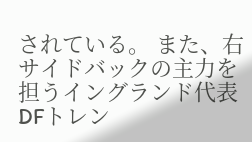されている。 また、右サイドバックの主力を担うイングランド代表DFトレン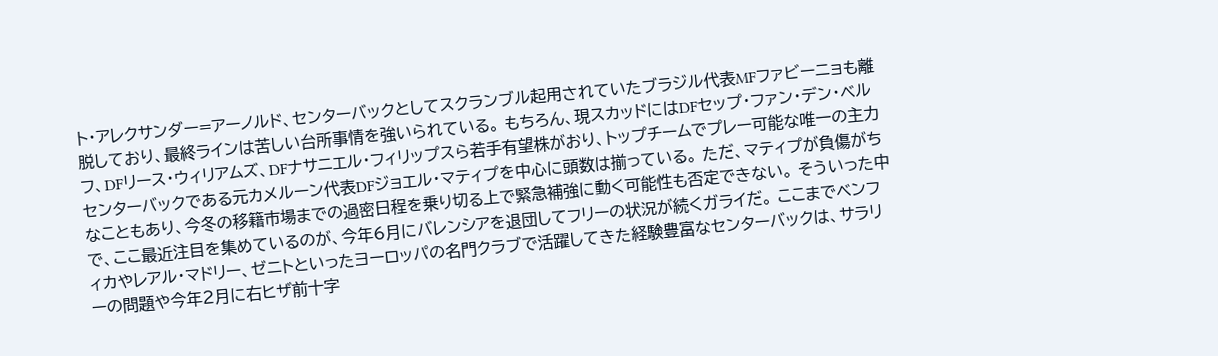ト・アレクサンダー=アーノルド、センターバックとしてスクランブル起用されていたブラジル代表MFファビーニョも離脱しており、最終ラインは苦しい台所事情を強いられている。 もちろん、現スカッドにはDFセップ・ファン・デン・ベルフ、DFリース・ウィリアムズ、DFナサニエル・フィリップスら若手有望株がおり、トップチームでプレー可能な唯一の主力センターバックである元カメルーン代表DFジョエル・マティプを中心に頭数は揃っている。 ただ、マティプが負傷がちなこともあり、今冬の移籍市場までの過密日程を乗り切る上で緊急補強に動く可能性も否定できない。 そういった中で、ここ最近注目を集めているのが、今年6月にバレンシアを退団してフリーの状況が続くガライだ。 ここまでベンフィカやレアル・マドリー、ゼニトといったヨーロッパの名門クラブで活躍してきた経験豊富なセンターバックは、サラリーの問題や今年2月に右ヒザ前十字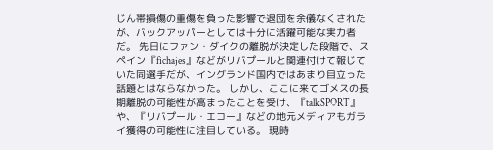じん帯損傷の重傷を負った影響で退団を余儀なくされたが、バックアッパーとしては十分に活躍可能な実力者だ。 先日にファン・ダイクの離脱が決定した段階で、スペイン『fichajes』などがリバプールと関連付けて報じていた同選手だが、イングランド国内ではあまり目立った話題とはならなかった。 しかし、ここに来てゴメスの長期離脱の可能性が高まったことを受け、『talkSPORT』や、『リバプール・エコー』などの地元メディアもガライ獲得の可能性に注目している。 現時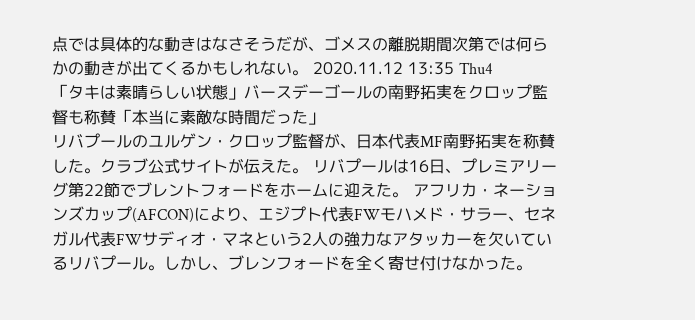点では具体的な動きはなさそうだが、ゴメスの離脱期間次第では何らかの動きが出てくるかもしれない。 2020.11.12 13:35 Thu4
「タキは素晴らしい状態」バースデーゴールの南野拓実をクロップ監督も称賛「本当に素敵な時間だった」
リバプールのユルゲン・クロップ監督が、日本代表MF南野拓実を称賛した。クラブ公式サイトが伝えた。 リバプールは16日、プレミアリーグ第22節でブレントフォードをホームに迎えた。 アフリカ・ネーションズカップ(AFCON)により、エジプト代表FWモハメド・サラー、セネガル代表FWサディオ・マネという2人の強力なアタッカーを欠いているリバプール。しかし、ブレンフォードを全く寄せ付けなかった。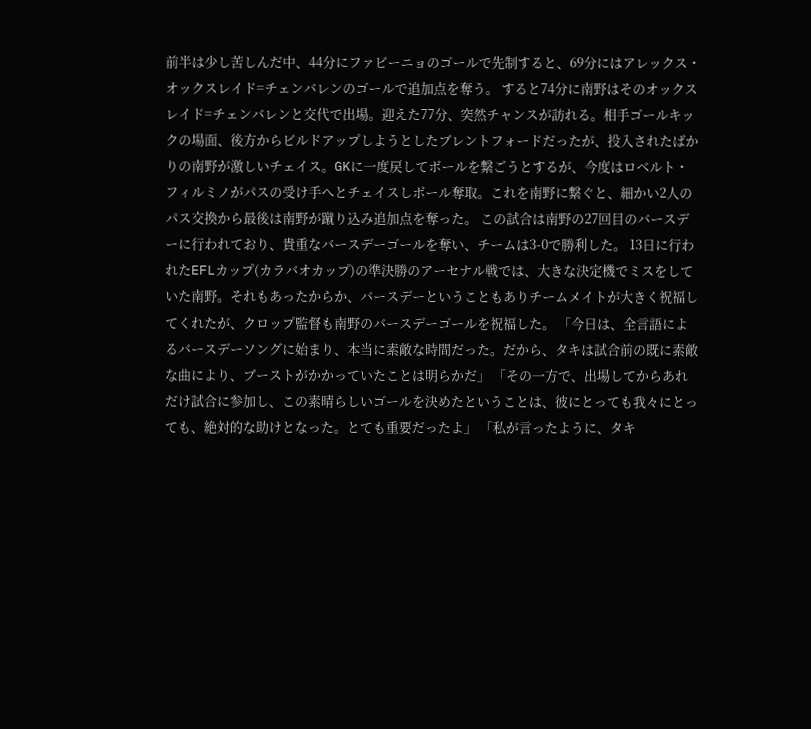前半は少し苦しんだ中、44分にファビーニョのゴールで先制すると、69分にはアレックス・オックスレイド=チェンバレンのゴールで追加点を奪う。 すると74分に南野はそのオックスレイド=チェンバレンと交代で出場。迎えた77分、突然チャンスが訪れる。相手ゴールキックの場面、後方からビルドアップしようとしたブレントフォードだったが、投入されたばかりの南野が激しいチェイス。GKに一度戻してボールを繋ごうとするが、今度はロベルト・フィルミノがパスの受け手へとチェイスしボール奪取。これを南野に繋ぐと、細かい2人のパス交換から最後は南野が蹴り込み追加点を奪った。 この試合は南野の27回目のバースデーに行われており、貴重なバースデーゴールを奪い、チームは3-0で勝利した。 13日に行われたEFLカップ(カラバオカップ)の準決勝のアーセナル戦では、大きな決定機でミスをしていた南野。それもあったからか、バースデーということもありチームメイトが大きく祝福してくれたが、クロップ監督も南野のバースデーゴールを祝福した。 「今日は、全言語によるバースデーソングに始まり、本当に素敵な時間だった。だから、タキは試合前の既に素敵な曲により、ブーストがかかっていたことは明らかだ」 「その一方で、出場してからあれだけ試合に参加し、この素晴らしいゴールを決めたということは、彼にとっても我々にとっても、絶対的な助けとなった。とても重要だったよ」 「私が言ったように、タキ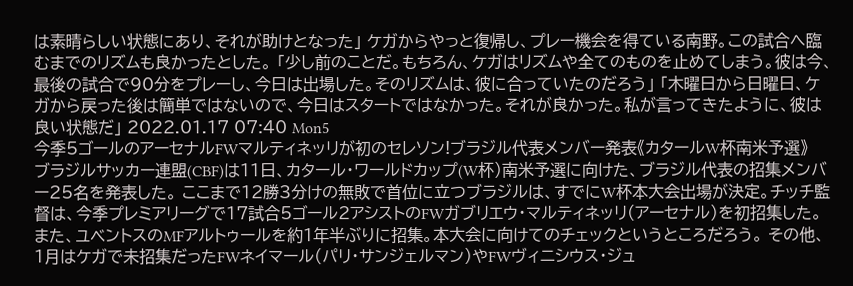は素晴らしい状態にあり、それが助けとなった」 ケガからやっと復帰し、プレー機会を得ている南野。この試合へ臨むまでのリズムも良かったとした。 「少し前のことだ。もちろん、ケガはリズムや全てのものを止めてしまう。彼は今、最後の試合で90分をプレーし、今日は出場した。そのリズムは、彼に合っていたのだろう」 「木曜日から日曜日、ケガから戻った後は簡単ではないので、今日はスタートではなかった。それが良かった。私が言ってきたように、彼は良い状態だ」 2022.01.17 07:40 Mon5
今季5ゴールのアーセナルFWマルティネッリが初のセレソン!ブラジル代表メンバー発表《カタールW杯南米予選》
ブラジルサッカー連盟(CBF)は11日、カタール・ワールドカップ(W杯)南米予選に向けた、ブラジル代表の招集メンバー25名を発表した。 ここまで12勝3分けの無敗で首位に立つブラジルは、すでにW杯本大会出場が決定。チッチ監督は、今季プレミアリーグで17試合5ゴール2アシストのFWガブリエウ・マルティネッリ(アーセナル)を初招集した。 また、ユベントスのMFアルトゥールを約1年半ぶりに招集。本大会に向けてのチェックというところだろう。 その他、1月はケガで未招集だったFWネイマール(パリ・サンジェルマン)やFWヴィニシウス・ジュ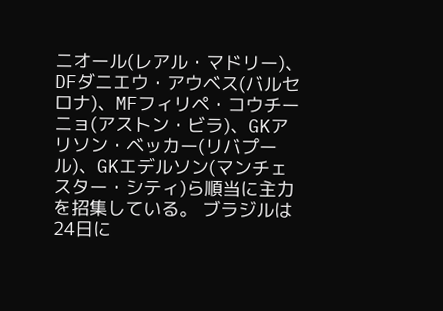ニオール(レアル・マドリー)、DFダニエウ・アウベス(バルセロナ)、MFフィリペ・コウチーニョ(アストン・ビラ)、GKアリソン・ベッカー(リバプール)、GKエデルソン(マンチェスター・シティ)ら順当に主力を招集している。 ブラジルは24日に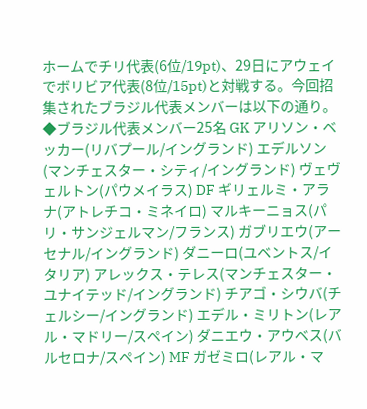ホームでチリ代表(6位/19pt)、29日にアウェイでボリビア代表(8位/15pt)と対戦する。今回招集されたブラジル代表メンバーは以下の通り。 ◆ブラジル代表メンバー25名 GK アリソン・ベッカー(リバプール/イングランド) エデルソン(マンチェスター・シティ/イングランド) ヴェヴェルトン(パウメイラス) DF ギリェルミ・アラナ(アトレチコ・ミネイロ) マルキーニョス(パリ・サンジェルマン/フランス) ガブリエウ(アーセナル/イングランド) ダニーロ(ユベントス/イタリア) アレックス・テレス(マンチェスター・ユナイテッド/イングランド) チアゴ・シウバ(チェルシー/イングランド) エデル・ミリトン(レアル・マドリー/スペイン) ダニエウ・アウベス(バルセロナ/スペイン) MF ガゼミロ(レアル・マ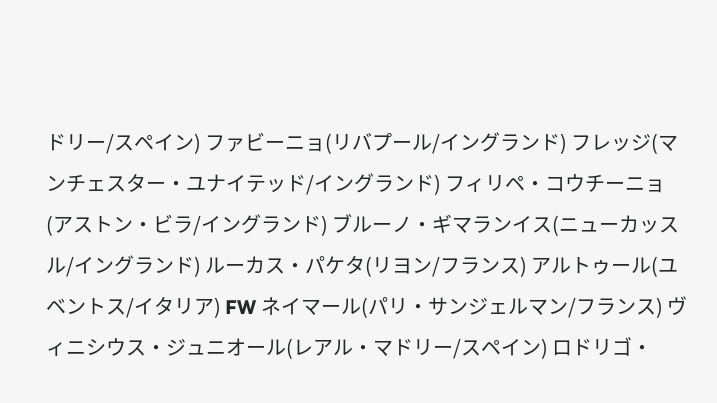ドリー/スペイン) ファビーニョ(リバプール/イングランド) フレッジ(マンチェスター・ユナイテッド/イングランド) フィリペ・コウチーニョ(アストン・ビラ/イングランド) ブルーノ・ギマランイス(ニューカッスル/イングランド) ルーカス・パケタ(リヨン/フランス) アルトゥール(ユベントス/イタリア) FW ネイマール(パリ・サンジェルマン/フランス) ヴィニシウス・ジュニオール(レアル・マドリー/スペイン) ロドリゴ・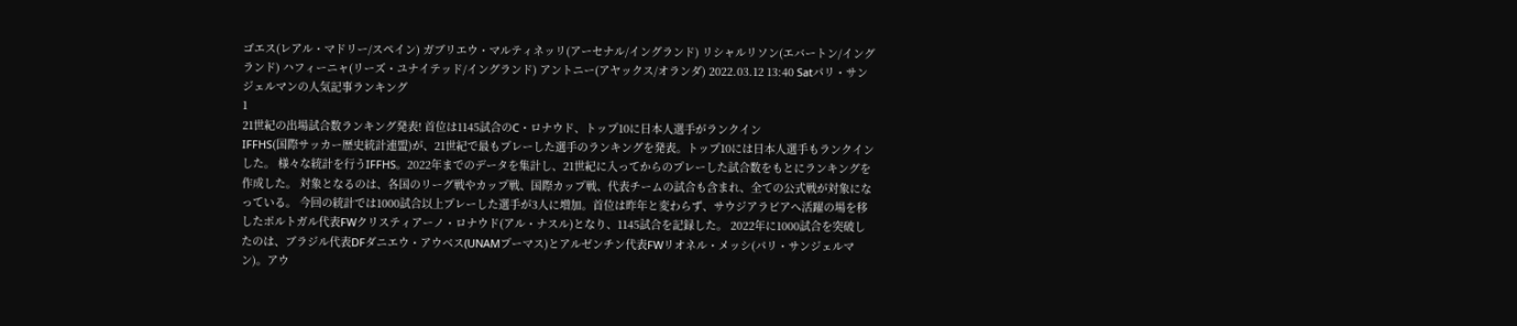ゴエス(レアル・マドリー/スペイン) ガブリエウ・マルティネッリ(アーセナル/イングランド) リシャルリソン(エバートン/イングランド) ハフィーニャ(リーズ・ユナイテッド/イングランド) アントニー(アヤックス/オランダ) 2022.03.12 13:40 Satパリ・サンジェルマンの人気記事ランキング
1
21世紀の出場試合数ランキング発表! 首位は1145試合のC・ロナウド、トップ10に日本人選手がランクイン
IFFHS(国際サッカー歴史統計連盟)が、21世紀で最もプレーした選手のランキングを発表。トップ10には日本人選手もランクインした。 様々な統計を行うIFFHS。2022年までのデータを集計し、21世紀に入ってからのプレーした試合数をもとにランキングを作成した。 対象となるのは、各国のリーグ戦やカップ戦、国際カップ戦、代表チームの試合も含まれ、全ての公式戦が対象になっている。 今回の統計では1000試合以上プレーした選手が3人に増加。首位は昨年と変わらず、サウジアラビアへ活躍の場を移したポルトガル代表FWクリスティアーノ・ロナウド(アル・ナスル)となり、1145試合を記録した。 2022年に1000試合を突破したのは、ブラジル代表DFダニエウ・アウベス(UNAMプーマス)とアルゼンチン代表FWリオネル・メッシ(パリ・サンジェルマン)。アウ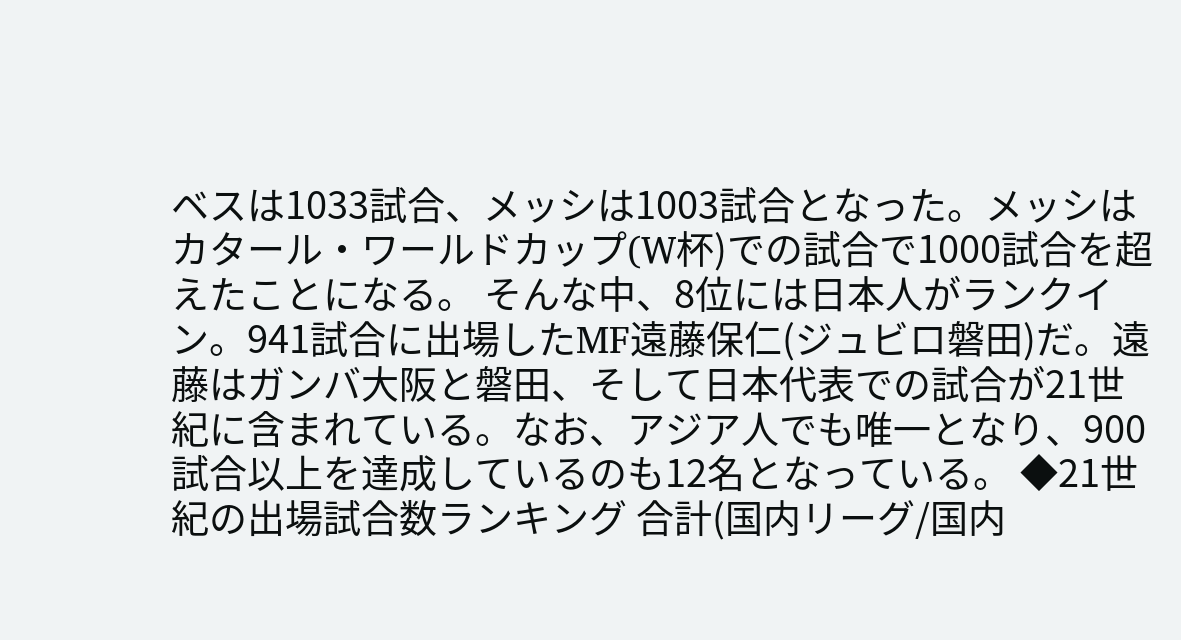ベスは1033試合、メッシは1003試合となった。メッシはカタール・ワールドカップ(W杯)での試合で1000試合を超えたことになる。 そんな中、8位には日本人がランクイン。941試合に出場したMF遠藤保仁(ジュビロ磐田)だ。遠藤はガンバ大阪と磐田、そして日本代表での試合が21世紀に含まれている。なお、アジア人でも唯一となり、900試合以上を達成しているのも12名となっている。 ◆21世紀の出場試合数ランキング 合計(国内リーグ/国内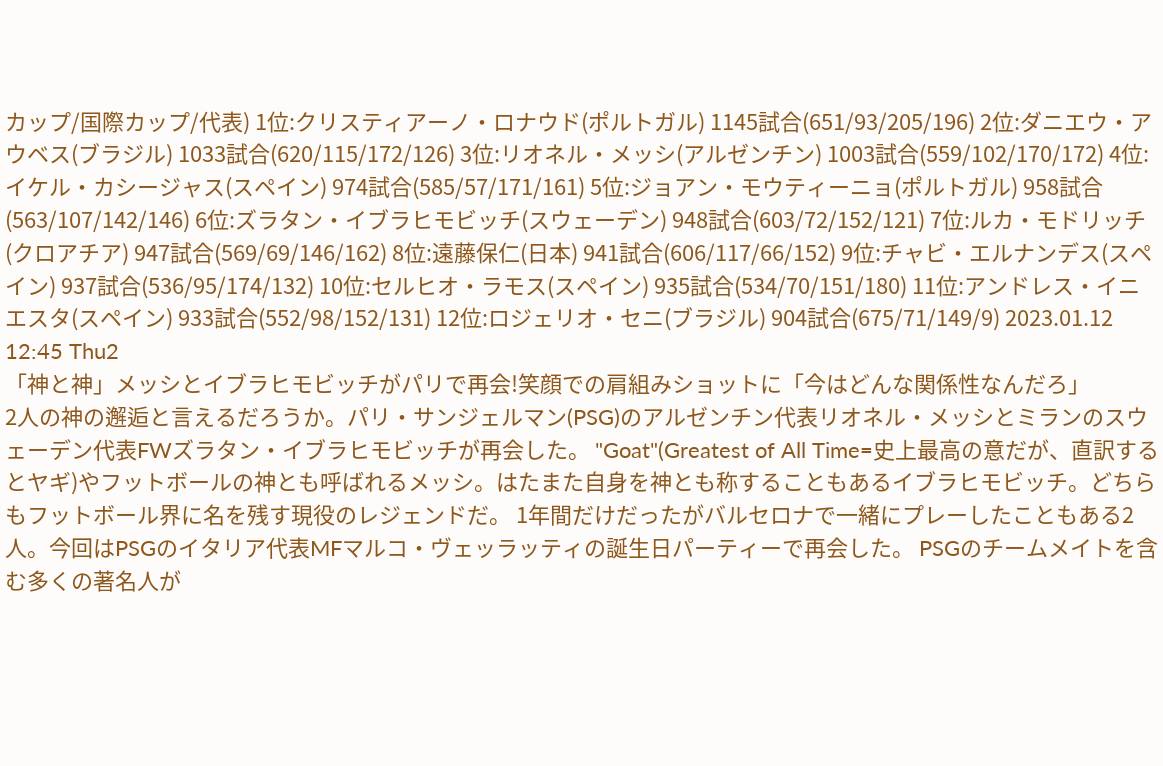カップ/国際カップ/代表) 1位:クリスティアーノ・ロナウド(ポルトガル) 1145試合(651/93/205/196) 2位:ダニエウ・アウベス(ブラジル) 1033試合(620/115/172/126) 3位:リオネル・メッシ(アルゼンチン) 1003試合(559/102/170/172) 4位:イケル・カシージャス(スペイン) 974試合(585/57/171/161) 5位:ジョアン・モウティーニョ(ポルトガル) 958試合(563/107/142/146) 6位:ズラタン・イブラヒモビッチ(スウェーデン) 948試合(603/72/152/121) 7位:ルカ・モドリッチ(クロアチア) 947試合(569/69/146/162) 8位:遠藤保仁(日本) 941試合(606/117/66/152) 9位:チャビ・エルナンデス(スペイン) 937試合(536/95/174/132) 10位:セルヒオ・ラモス(スペイン) 935試合(534/70/151/180) 11位:アンドレス・イニエスタ(スペイン) 933試合(552/98/152/131) 12位:ロジェリオ・セニ(ブラジル) 904試合(675/71/149/9) 2023.01.12 12:45 Thu2
「神と神」メッシとイブラヒモビッチがパリで再会!笑顔での肩組みショットに「今はどんな関係性なんだろ」
2人の神の邂逅と言えるだろうか。パリ・サンジェルマン(PSG)のアルゼンチン代表リオネル・メッシとミランのスウェーデン代表FWズラタン・イブラヒモビッチが再会した。 "Goat"(Greatest of All Time=史上最高の意だが、直訳するとヤギ)やフットボールの神とも呼ばれるメッシ。はたまた自身を神とも称することもあるイブラヒモビッチ。どちらもフットボール界に名を残す現役のレジェンドだ。 1年間だけだったがバルセロナで一緒にプレーしたこともある2人。今回はPSGのイタリア代表MFマルコ・ヴェッラッティの誕生日パーティーで再会した。 PSGのチームメイトを含む多くの著名人が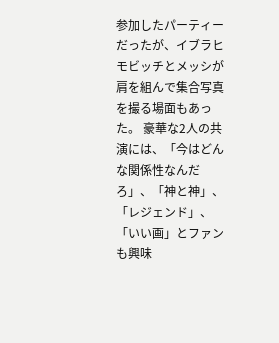参加したパーティーだったが、イブラヒモビッチとメッシが肩を組んで集合写真を撮る場面もあった。 豪華な2人の共演には、「今はどんな関係性なんだろ」、「神と神」、「レジェンド」、「いい画」とファンも興味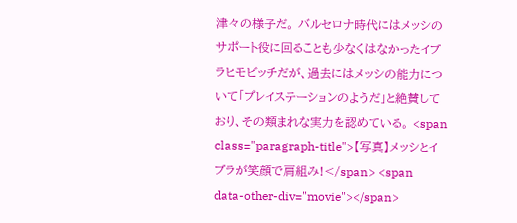津々の様子だ。 バルセロナ時代にはメッシのサポート役に回ることも少なくはなかったイブラヒモビッチだが、過去にはメッシの能力について「プレイステーションのようだ」と絶賛しており、その類まれな実力を認めている。 <span class="paragraph-title">【写真】メッシとイブラが笑顔で肩組み!</span> <span data-other-div="movie"></span>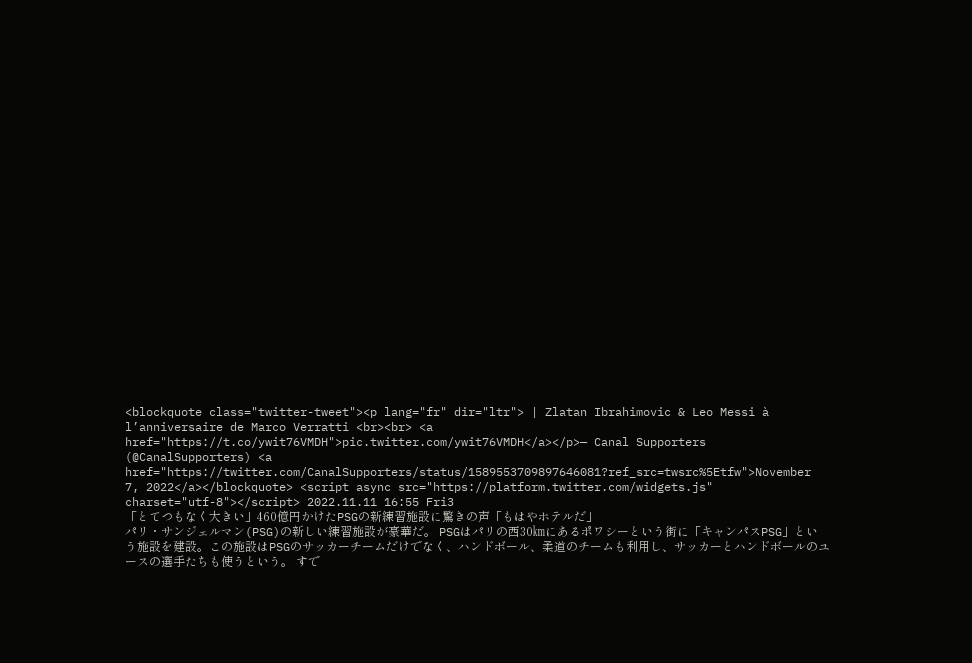<blockquote class="twitter-tweet"><p lang="fr" dir="ltr"> | Zlatan Ibrahimovic & Leo Messi à l’anniversaire de Marco Verratti <br><br> <a href="https://t.co/ywit76VMDH">pic.twitter.com/ywit76VMDH</a></p>— Canal Supporters (@CanalSupporters) <a href="https://twitter.com/CanalSupporters/status/1589553709897646081?ref_src=twsrc%5Etfw">November 7, 2022</a></blockquote> <script async src="https://platform.twitter.com/widgets.js" charset="utf-8"></script> 2022.11.11 16:55 Fri3
「とてつもなく大きい」460億円かけたPSGの新練習施設に驚きの声「もはやホテルだ」
パリ・サンジェルマン(PSG)の新しい練習施設が豪華だ。 PSGはパリの西30㎞にあるポワシーという街に「キャンパスPSG」という施設を建設。この施設はPSGのサッカーチームだけでなく、ハンドボール、柔道のチームも利用し、サッカーとハンドボールのユースの選手たちも使うという。 すで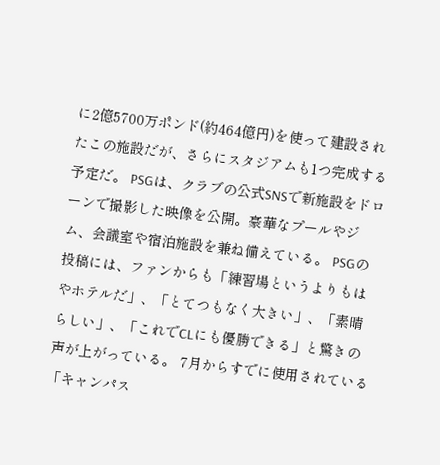に2億5700万ポンド(約464億円)を使って建設されたこの施設だが、さらにスタジアムも1つ完成する予定だ。 PSGは、クラブの公式SNSで新施設をドローンで撮影した映像を公開。豪華なプールやジム、会議室や宿泊施設を兼ね備えている。 PSGの投稿には、ファンからも「練習場というよりもはやホテルだ」、「とてつもなく大きい」、「素晴らしい」、「これでCLにも優勝できる」と驚きの声が上がっている。 7月からすでに使用されている「キャンパス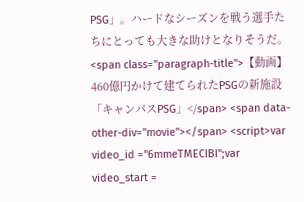PSG」。ハードなシーズンを戦う選手たちにとっても大きな助けとなりそうだ。 <span class="paragraph-title">【動画】460億円かけて建てられたPSGの新施設「キャンパスPSG」</span> <span data-other-div="movie"></span> <script>var video_id ="6mmeTMECIBI";var video_start =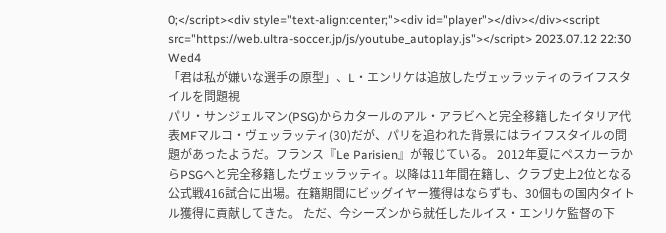0;</script><div style="text-align:center;"><div id="player"></div></div><script src="https://web.ultra-soccer.jp/js/youtube_autoplay.js"></script> 2023.07.12 22:30 Wed4
「君は私が嫌いな選手の原型」、L・エンリケは追放したヴェッラッティのライフスタイルを問題視
パリ・サンジェルマン(PSG)からカタールのアル・アラビへと完全移籍したイタリア代表MFマルコ・ヴェッラッティ(30)だが、パリを追われた背景にはライフスタイルの問題があったようだ。フランス『Le Parisien』が報じている。 2012年夏にペスカーラからPSGへと完全移籍したヴェッラッティ。以降は11年間在籍し、クラブ史上2位となる公式戦416試合に出場。在籍期間にビッグイヤー獲得はならずも、30個もの国内タイトル獲得に貢献してきた。 ただ、今シーズンから就任したルイス・エンリケ監督の下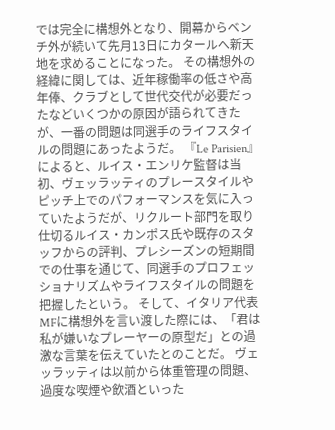では完全に構想外となり、開幕からベンチ外が続いて先月13日にカタールへ新天地を求めることになった。 その構想外の経緯に関しては、近年稼働率の低さや高年俸、クラブとして世代交代が必要だったなどいくつかの原因が語られてきたが、一番の問題は同選手のライフスタイルの問題にあったようだ。 『Le Parisien』によると、ルイス・エンリケ監督は当初、ヴェッラッティのプレースタイルやピッチ上でのパフォーマンスを気に入っていたようだが、リクルート部門を取り仕切るルイス・カンポス氏や既存のスタッフからの評判、プレシーズンの短期間での仕事を通じて、同選手のプロフェッショナリズムやライフスタイルの問題を把握したという。 そして、イタリア代表MFに構想外を言い渡した際には、「君は私が嫌いなプレーヤーの原型だ」との過激な言葉を伝えていたとのことだ。 ヴェッラッティは以前から体重管理の問題、過度な喫煙や飲酒といった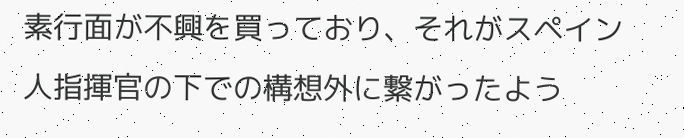素行面が不興を買っており、それがスペイン人指揮官の下での構想外に繋がったよう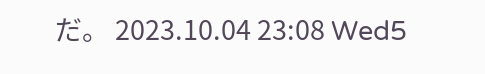だ。 2023.10.04 23:08 Wed5